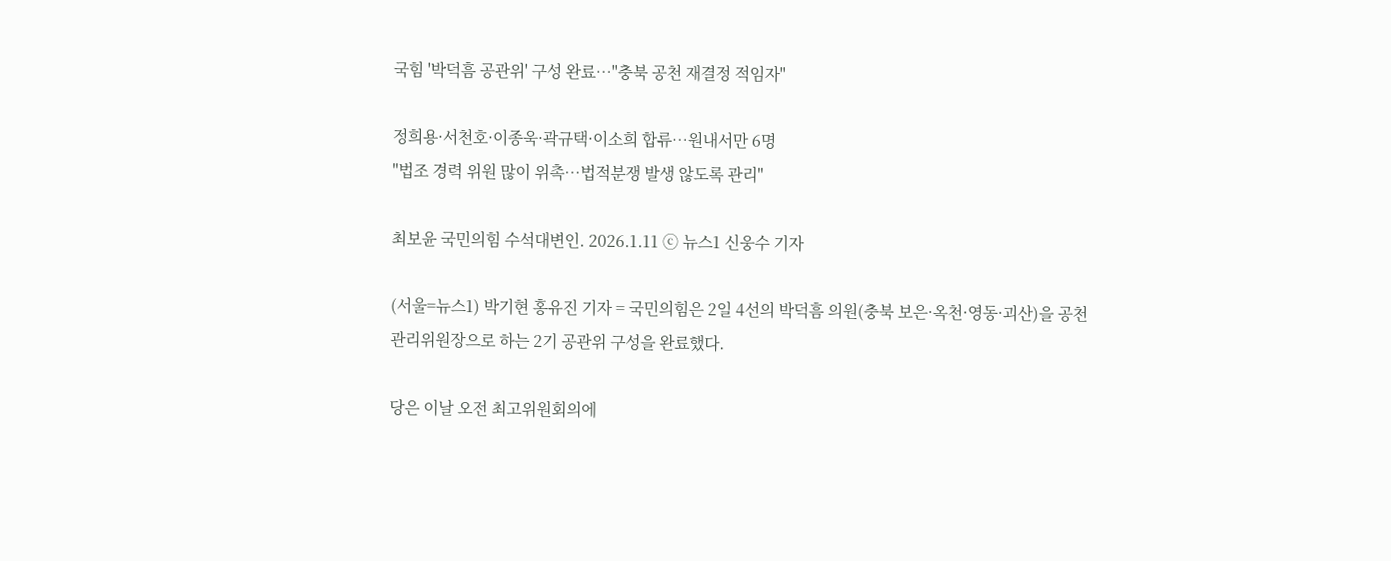국힘 '박덕흠 공관위' 구성 완료…"충북 공천 재결정 적임자"

정희용·서천호·이종욱·곽규택·이소희 합류…원내서만 6명
"법조 경력 위원 많이 위촉…법적분쟁 발생 않도록 관리"

최보윤 국민의힘 수석대변인. 2026.1.11 ⓒ 뉴스1 신웅수 기자

(서울=뉴스1) 박기현 홍유진 기자 = 국민의힘은 2일 4선의 박덕흠 의원(충북 보은·옥천·영동·괴산)을 공천관리위원장으로 하는 2기 공관위 구성을 완료했다.

당은 이날 오전 최고위원회의에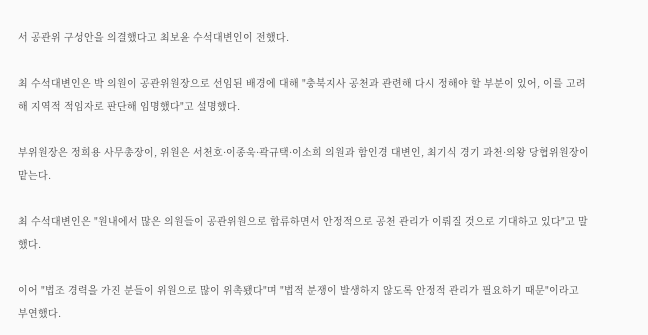서 공관위 구성안을 의결했다고 최보윤 수석대변인이 전했다.

최 수석대변인은 박 의원이 공관위원장으로 선임된 배경에 대해 "충북지사 공천과 관련해 다시 정해야 할 부분이 있어, 이를 고려해 지역적 적임자로 판단해 임명했다"고 설명했다.

부위원장은 정희용 사무총장이, 위원은 서천호·이종욱·곽규택·이소희 의원과 함인경 대변인, 최기식 경기 과천·의왕 당협위원장이 맡는다.

최 수석대변인은 "원내에서 많은 의원들이 공관위원으로 합류하면서 안정적으로 공천 관리가 이뤄질 것으로 기대하고 있다"고 말했다.

이어 "법조 경력을 가진 분들이 위원으로 많이 위촉됐다"며 "법적 분쟁이 발생하지 않도록 안정적 관리가 필요하기 때문"이라고 부연했다.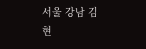서울 강남 김현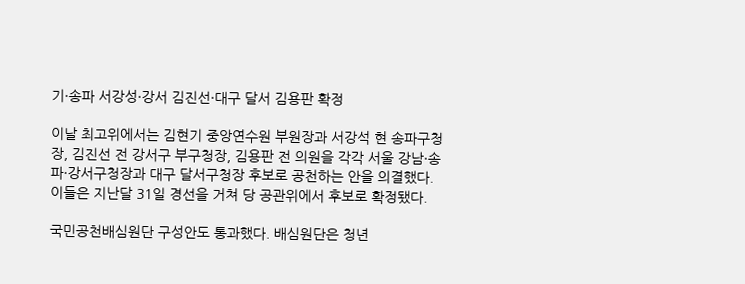기·송파 서강성·강서 김진선·대구 달서 김용판 확정

이날 최고위에서는 김현기 중앙연수원 부원장과 서강석 현 송파구청장, 김진선 전 강서구 부구청장, 김용판 전 의원을 각각 서울 강남·송파·강서구청장과 대구 달서구청장 후보로 공천하는 안을 의결했다. 이들은 지난달 31일 경선을 거쳐 당 공관위에서 후보로 확정됐다.

국민공천배심원단 구성안도 통과했다. 배심원단은 청년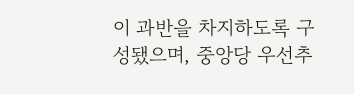이 과반을 차지하도록 구성됐으며, 중앙당 우선추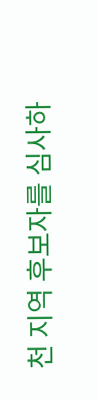천 지역 후보자를 심사하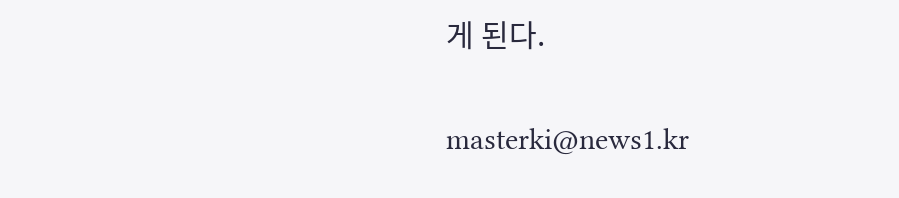게 된다.

masterki@news1.kr